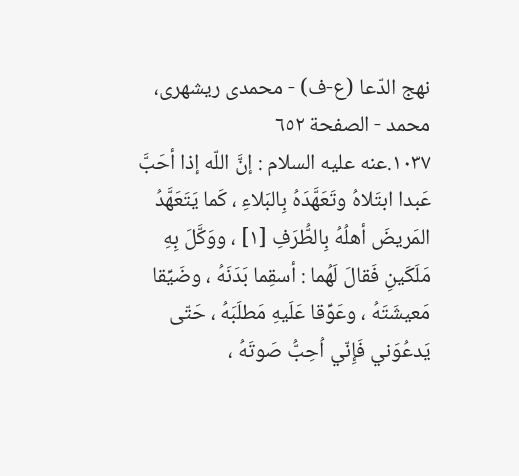نهج الدّعا (ع-ف) - محمدی ریشهری، محمد - الصفحة ٦٥٢
١٠٣٧.عنه عليه السلام : إنَّ اللّه إذا أحَبَّ عَبدا ابتَلاهُ وتَعَهَّدَهُ بِالبَلاءِ ، كَما يَتَعَهَّدُ المَريضَ أهلُهُ بِالطُّرَفِ [١] ، ووَكَّلَ بِهِ مَلَكَينِ فَقالَ لَهُما : أسقِما بَدَنَهُ ، وضَيِّقا مَعيشَتَهُ ، وعَوِّقا عَلَيهِ مَطلَبَهُ ، حَتّى يَدعُوَني فَإِنّي اُحِبُّ صَوتَهُ ،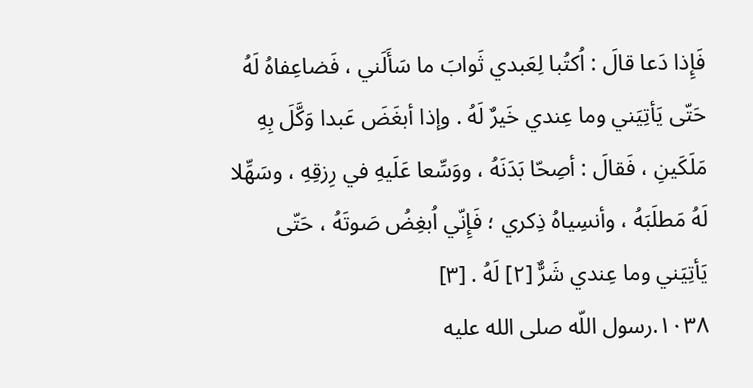فَإِذا دَعا قالَ : اُكتُبا لِعَبدي ثَوابَ ما سَأَلَني ، فَضاعِفاهُ لَهُ حَتّى يَأتِيَني وما عِندي خَيرٌ لَهُ . وإذا أبغَضَ عَبدا وَكَّلَ بِهِ مَلَكَينِ ، فَقالَ : أصِحّا بَدَنَهُ ، ووَسِّعا عَلَيهِ في رِزقِهِ ، وسَهِّلا لَهُ مَطلَبَهُ ، وأنسِياهُ ذِكري ؛ فَإِنّي اُبغِضُ صَوتَهُ ، حَتّى يَأتِيَني وما عِندي شَرٌّ [٢] لَهُ . [٣]
١٠٣٨.رسول اللّه صلى الله عليه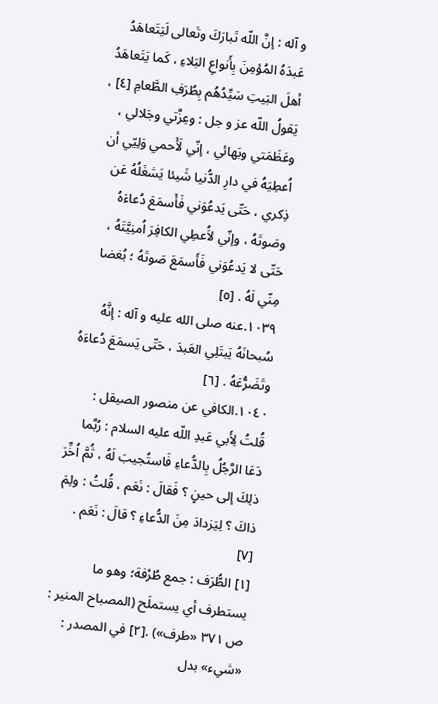و آله : إنَّ اللّه تَبارَكَ وتَعالى لَيَتَعاهَدُ عَبدَهُ المُؤمِنَ بِأَنواعِ البَلاءِ ، كَما يَتَعاهَدُ أهلَ البَيتِ سَيِّدُهُم بِطُرَفِ الطَّعامِ [٤] ، يَقولُ اللّه عز و جل : وعِزَّتي وجَلالي ، وعَظَمَتي وبَهائي ، إنّي لَأَحمي وَلِيّي أن اُعطِيَهُ في دارِ الدُّنيا شَيئا يَشغَلُهُ عَن ذِكري ، حَتّى يَدعُوَني فَأَسمَعَ دُعاءَهُ وصَوتَهُ ، وإنّي لاَُعطِي الكافِرَ اُمنِيَّتَهُ ، حَتّى لا يَدعُوَني فَأَسمَعَ صَوتَهُ ؛ بُغضا مِنّي لَهُ . [٥]
١٠٣٩.عنه صلى الله عليه و آله : إنَّهُ سُبحانَهُ يَبتَلِي العَبدَ ، حَتّى يَسمَعَ دُعاءَهُ وتَضَرُّعَهُ . [٦]
١٠٤٠.الكافي عن منصور الصيقل : قُلتُ لِأَبي عَبدِ اللّه عليه السلام : رُبَّما دَعَا الرَّجُلُ بِالدُّعاءِ فَاستُجيبَ لَهُ ، ثُمَّ اُخِّرَ ذلِكَ إلى حينٍ ؟ فَقالَ : نَعَم ، قُلتُ : ولِمَ ذاكَ ؟ لِيَزدادَ مِنَ الدُّعاءِ ؟ قالَ : نَعَم . [٧]
[١] الطُّرَف : جمع طُرْفة؛ وهو ما يستطرف أي يستملَح (المصباح المنير : ص ٣٧١ «طرف») .[٢] في المصدر : «شيء» بدل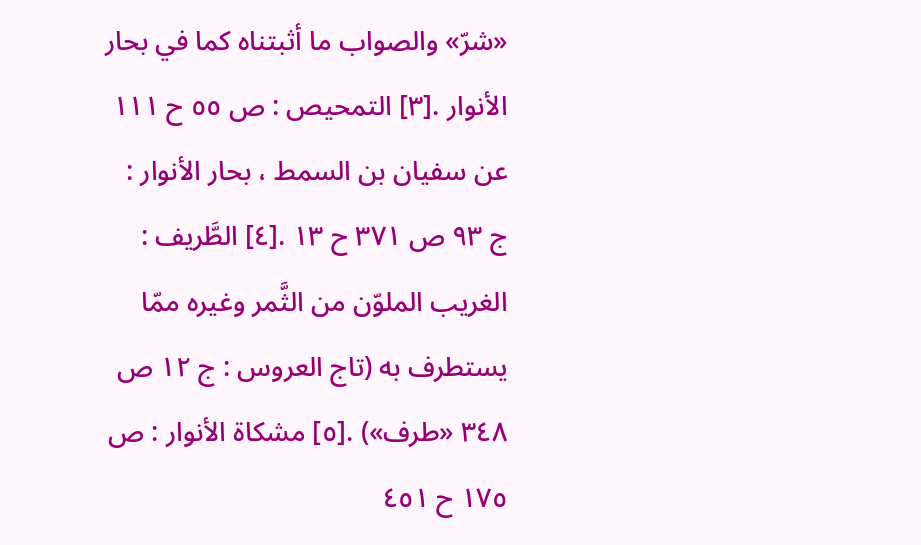«شرّ» والصواب ما أثبتناه كما في بحار الأنوار .[٣] التمحيص : ص ٥٥ ح ١١١ عن سفيان بن السمط ، بحار الأنوار : ج ٩٣ ص ٣٧١ ح ١٣ .[٤] الطَّريف : الغريب الملوّن من الثَّمر وغيره ممّا يستطرف به (تاج العروس : ج ١٢ ص ٣٤٨ «طرف») .[٥] مشكاة الأنوار : ص ١٧٥ ح ٤٥١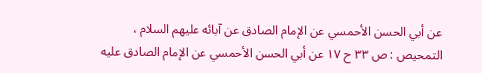عن أبي الحسن الأحمسي عن الإمام الصادق عن آبائه عليهم السلام ، التمحيص : ص ٣٣ ح ١٧ عن أبي الحسن الأحمسي عن الإمام الصادق عليه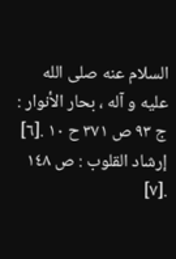السلام عنه صلى الله عليه و آله ، بحار الأنوار : ج ٩٣ ص ٣٧١ ح ١٠ .[٦] إرشاد القلوب : ص ١٤٨ .[٧]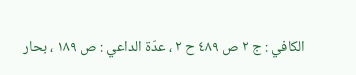الكافي : ج ٢ ص ٤٨٩ ح ٢ ، عدّة الداعي : ص ١٨٩ ، بحار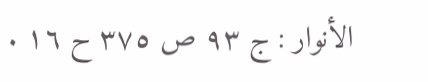الأنوار : ج ٩٣ ص ٣٧٥ ح ١٦ .